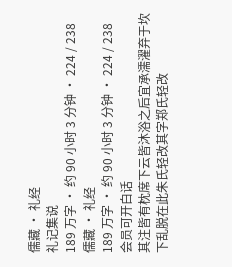儒藏 · 礼经
礼记集说
189 万字 · 约 90 小时 3 分钟 · 224 / 238
儒藏 · 礼经
189 万字 · 约 90 小时 3 分钟 · 224 / 238
会员可开白话
其注皆有枕席下云皆沐浴之后宜承濡濯弃于坎下乱脱在此朱氏轻改其字郑氏轻改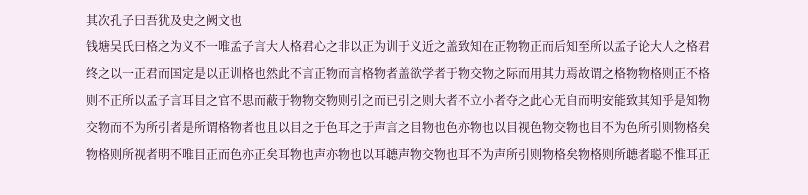其次孔子曰吾犹及史之阙文也
钱塘吴氏曰格之为义不一唯孟子言大人格君心之非以正为训于义近之盖致知在正物物正而后知至所以孟子论大人之格君终之以一正君而国定是以正训格也然此不言正物而言格物者盖欲学者于物交物之际而用其力焉故谓之格物物格则正不格则不正所以孟子言耳目之官不思而蔽于物物交物则引之而已引之则大者不立小者夺之此心无自而明安能致其知乎是知物交物而不为所引者是所谓格物者也且以目之于色耳之于声言之目物也色亦物也以目视色物交物也目不为色所引则物格矣物格则所视者明不唯目正而色亦正矣耳物也声亦物也以耳聼声物交物也耳不为声所引则物格矣物格则所聼者聪不惟耳正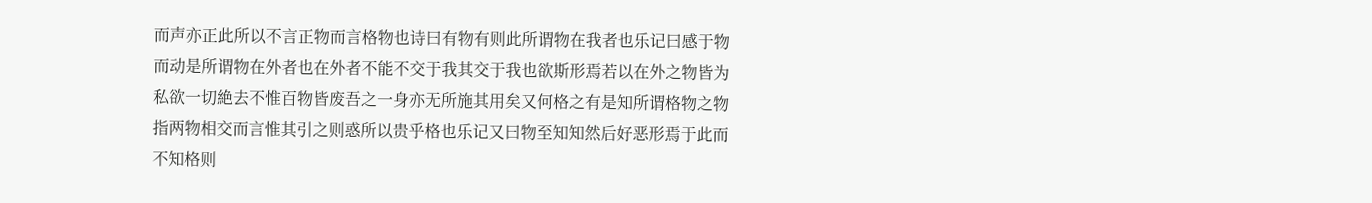而声亦正此所以不言正物而言格物也诗曰有物有则此所谓物在我者也乐记曰感于物而动是所谓物在外者也在外者不能不交于我其交于我也欲斯形焉若以在外之物皆为私欲一切絶去不惟百物皆废吾之一身亦无所施其用矣又何格之有是知所谓格物之物指两物相交而言惟其引之则惑所以贵乎格也乐记又曰物至知知然后好恶形焉于此而不知格则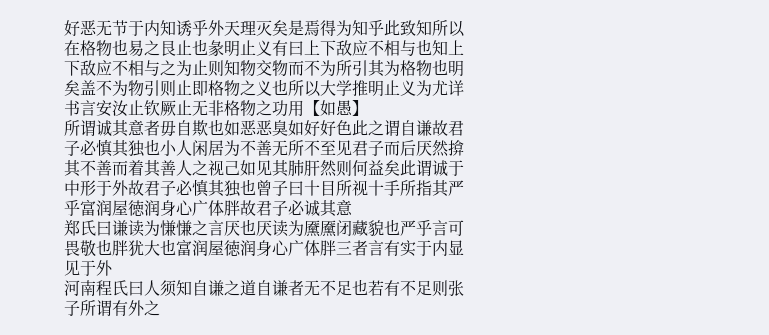好恶无节于内知诱乎外天理灭矣是焉得为知乎此致知所以在格物也易之艮止也彖明止义有曰上下敌应不相与也知上下敌应不相与之为止则知物交物而不为所引其为格物也明矣盖不为物引则止即格物之义也所以大学推明止义为尤详书言安汝止钦厥止无非格物之功用【如愚】
所谓诚其意者毋自欺也如恶恶臭如好好色此之谓自谦故君子必慎其独也小人闲居为不善无所不至见君子而后厌然揜其不善而着其善人之视己如见其肺肝然则何益矣此谓诚于中形于外故君子必慎其独也曾子曰十目所视十手所指其严乎富润屋徳润身心广体胖故君子必诚其意
郑氏曰谦读为慊慊之言厌也厌读为黡黡闭藏貌也严乎言可畏敬也胖犹大也富润屋徳润身心广体胖三者言有实于内显见于外
河南程氏曰人须知自谦之道自谦者无不足也若有不足则张子所谓有外之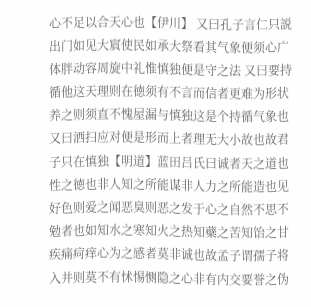心不足以合天心也【伊川】 又曰孔子言仁只説出门如见大賔使民如承大祭看其气象便须心广体胖动容周旋中礼惟慎独便是守之法 又曰要持循他这天理则在徳须有不言而信者更难为形状养之则须直不愧屋漏与慎独这是个持循气象也 又曰洒扫应对便是形而上者理无大小故也故君子只在慎独【明道】蓝田吕氏曰诚者天之道也性之徳也非人知之所能谋非人力之所能造也见好色则爱之闻恶臭则恶之发于心之自然不思不勉者也如知水之寒知火之热知蘗之苦知饴之甘疾痛疴痒心为之感者莫非诚也故孟子谓孺子将入井则莫不有怵惕恻隐之心非有内交要誉之伪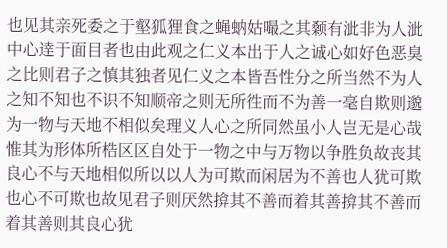也见其亲死委之于壑狐狸食之蝇蚋姑嘬之其颡有泚非为人泚中心逹于面目者也由此观之仁义本出于人之诚心如好色恶臭之比则君子之慎其独者见仁义之本皆吾性分之所当然不为人之知不知也不识不知顺帝之则无所徃而不为善一毫自欺则邈为一物与天地不相似矣理义人心之所同然虽小人岂无是心哉惟其为形体所梏区区自处于一物之中与万物以争胜负故丧其良心不与天地相似所以以人为可欺而闲居为不善也人犹可欺也心不可欺也故见君子则厌然揜其不善而着其善揜其不善而着其善则其良心犹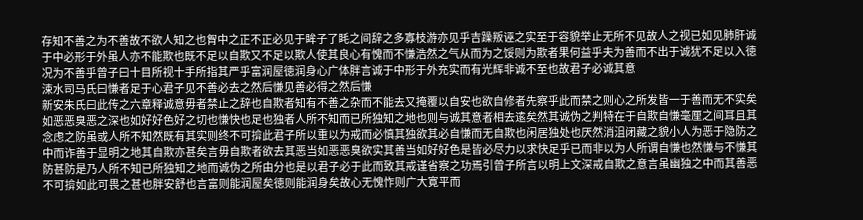存知不善之为不善故不欲人知之也胷中之正不正必见于眸子了眊之间辞之多寡枝游亦见乎吉躁叛诬之实至于容貌举止无所不见故人之视已如见肺肝诚于中必形于外虽人亦不能欺也既不足以自欺又不足以欺人使其良心有愧而不慊浩然之气从而为之馁则为欺者果何益乎夫为善而不出于诚犹不足以入徳况为不善乎曾子曰十目所视十手所指其严乎富润屋徳润身心广体胖言诚于中形于外充实而有光辉非诚不至也故君子必诚其意
涑水司马氏曰慊者足于心君子见不善必去之然后慊见善必得之然后慊
新安朱氏曰此传之六章释诚意毋者禁止之辞也自欺者知有不善之杂而不能去又掩覆以自安也欲自修者先察乎此而禁之则心之所发皆一于善而无不实矣如恶恶臭恶之深也如好好色好之切也慊快也足也独者人所不知而已所独知之地也则与诚其意者相去逺矣然其诚伪之判特在于自欺自慊毫厘之间耳且其念虑之防虽或人所不知然既有其实则终不可揜此君子所以重以为戒而必慎其独欲其必自慊而无自欺也闲居独处也厌然消沮闭藏之貌小人为恶于隐防之中而诈善于显明之地其自欺亦甚矣言毋自欺者欲去其恶当如恶恶臭欲实其善当如好好色是皆必尽力以求快足乎已而非以为人所谓自慊也然慊与不慊其防甚防是乃人所不知已所独知之地而诚伪之所由分也是以君子必于此而致其戒谨省察之功焉引曾子所言以明上文深戒自欺之意言虽幽独之中而其善恶不可揜如此可畏之甚也胖安舒也言富则能润屋矣徳则能润身矣故心无愧怍则广大寛平而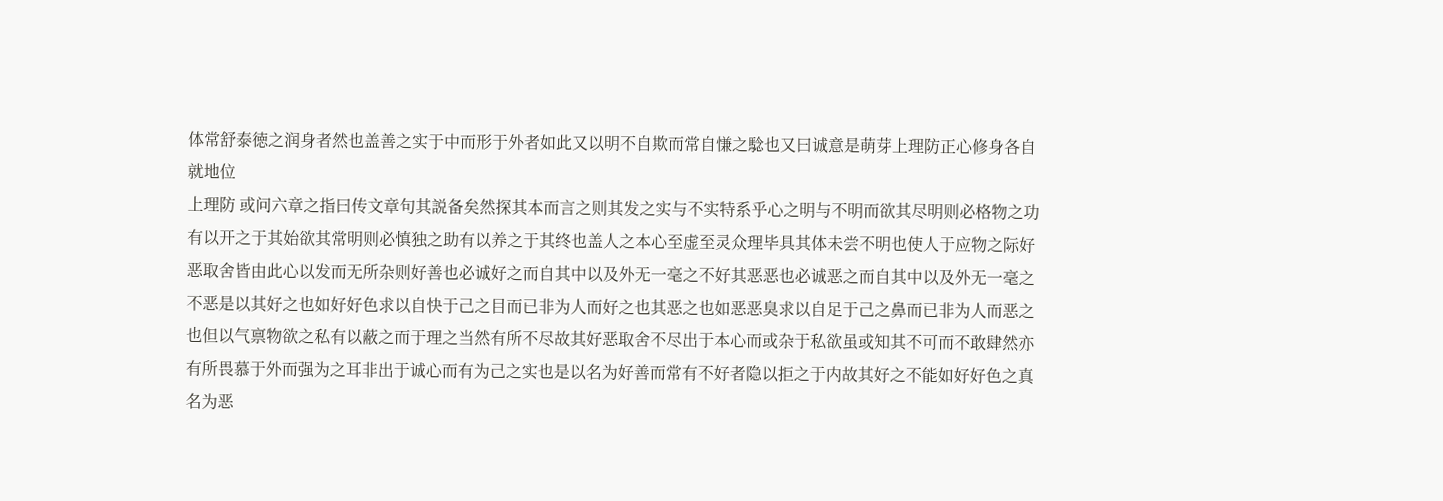体常舒泰徳之润身者然也盖善之实于中而形于外者如此又以明不自欺而常自慊之騐也又曰诚意是萌芽上理防正心修身各自就地位
上理防 或问六章之指曰传文章句其説备矣然探其本而言之则其发之实与不实特系乎心之明与不明而欲其尽明则必格物之功有以开之于其始欲其常明则必慎独之助有以养之于其终也盖人之本心至虚至灵众理毕具其体未尝不明也使人于应物之际好恶取舍皆由此心以发而无所杂则好善也必诚好之而自其中以及外无一毫之不好其恶恶也必诚恶之而自其中以及外无一毫之不恶是以其好之也如好好色求以自快于己之目而已非为人而好之也其恶之也如恶恶臭求以自足于己之鼻而已非为人而恶之也但以气禀物欲之私有以蔽之而于理之当然有所不尽故其好恶取舍不尽出于本心而或杂于私欲虽或知其不可而不敢肆然亦有所畏慕于外而强为之耳非出于诚心而有为己之实也是以名为好善而常有不好者隐以拒之于内故其好之不能如好好色之真名为恶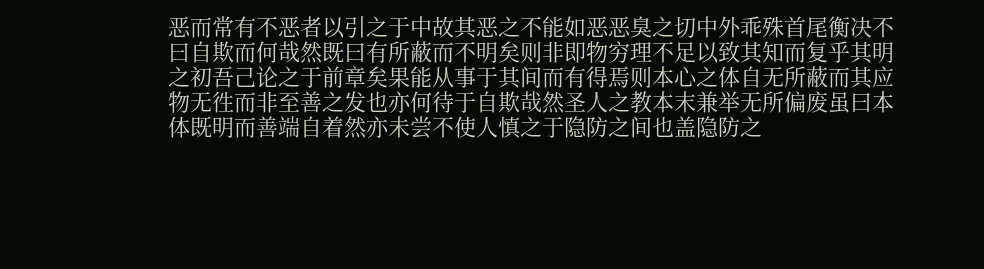恶而常有不恶者以引之于中故其恶之不能如恶恶臭之切中外乖殊首尾衡决不曰自欺而何哉然既曰有所蔽而不明矣则非即物穷理不足以致其知而复乎其明之初吾己论之于前章矣果能从事于其间而有得焉则本心之体自无所蔽而其应物无徃而非至善之发也亦何待于自欺哉然圣人之教本末兼举无所偏废虽曰本体既明而善端自着然亦未尝不使人慎之于隐防之间也盖隐防之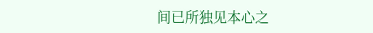间已所独见本心之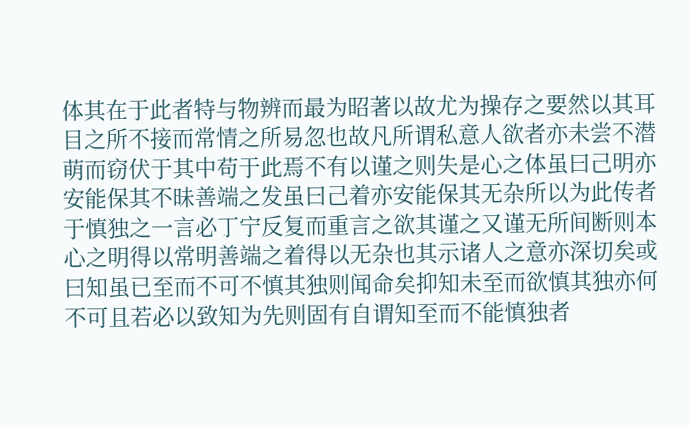体其在于此者特与物辨而最为昭著以故尤为操存之要然以其耳目之所不接而常情之所易忽也故凡所谓私意人欲者亦未尝不潜萌而窃伏于其中苟于此焉不有以谨之则失是心之体虽曰己明亦安能保其不昧善端之发虽曰己着亦安能保其无杂所以为此传者于慎独之一言必丁宁反复而重言之欲其谨之又谨无所间断则本心之明得以常明善端之着得以无杂也其示诸人之意亦深切矣或曰知虽已至而不可不慎其独则闻命矣抑知未至而欲慎其独亦何不可且若必以致知为先则固有自谓知至而不能慎独者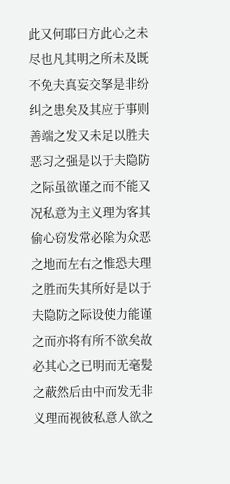此又何耶曰方此心之未尽也凡其明之所未及既不免夫真妄交拏是非纷纠之患矣及其应于事则善端之发又未足以胜夫恶习之强是以于夫隐防之际虽欲谨之而不能又况私意为主义理为客其偷心窃发常必隂为众恶之地而左右之惟恐夫理之胜而失其所好是以于夫隐防之际设使力能谨之而亦将有所不欲矣故必其心之已明而无毫髪之蔽然后由中而发无非义理而视彼私意人欲之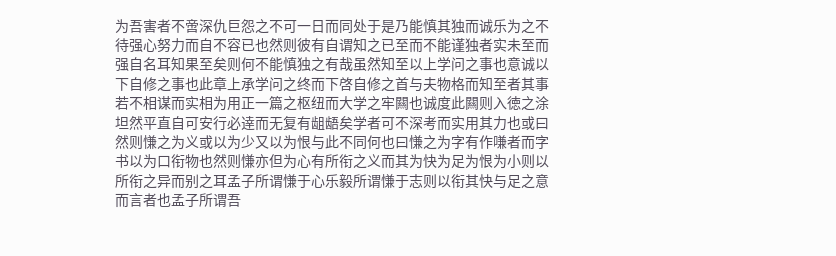为吾害者不啻深仇巨怨之不可一日而同处于是乃能慎其独而诚乐为之不待强心努力而自不容已也然则彼有自谓知之已至而不能谨独者实未至而强自名耳知果至矣则何不能慎独之有哉虽然知至以上学问之事也意诚以下自修之事也此章上承学问之终而下啓自修之首与夫物格而知至者其事若不相谋而实相为用正一篇之枢纽而大学之牢闗也诚度此闗则入徳之涂坦然平直自可安行必逹而无复有龃龉矣学者可不深考而实用其力也或曰然则慊之为义或以为少又以为恨与此不同何也曰慊之为字有作嗛者而字书以为口衔物也然则慊亦但为心有所衔之义而其为快为足为恨为小则以所衔之异而别之耳孟子所谓慊于心乐毅所谓慊于志则以衔其快与足之意而言者也孟子所谓吾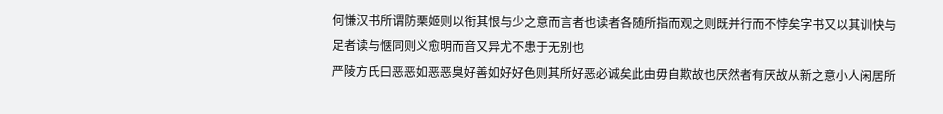何慊汉书所谓防栗姬则以衔其恨与少之意而言者也读者各随所指而观之则既并行而不悖矣字书又以其训快与足者读与惬同则义愈明而音又异尤不患于无别也
严陵方氏曰恶恶如恶恶臭好善如好好色则其所好恶必诚矣此由毋自欺故也厌然者有厌故从新之意小人闲居所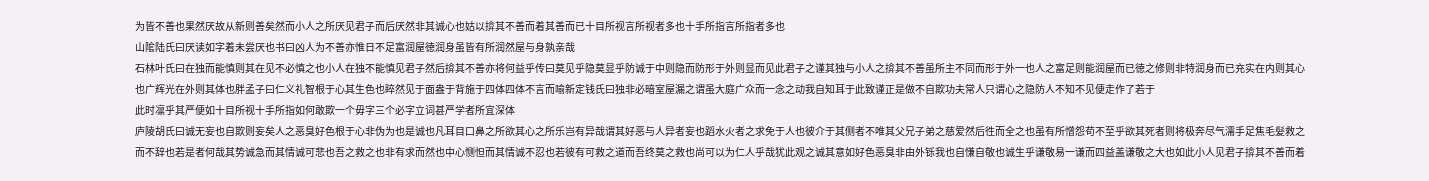为皆不善也果然厌故从新则善矣然而小人之所厌见君子而后厌然非其诚心也姑以揜其不善而着其善而已十目所视言所视者多也十手所指言所指者多也
山隂陆氏曰厌读如字着未尝厌也书曰凶人为不善亦惟日不足富润屋徳润身虽皆有所润然屋与身孰亲哉
石林叶氏曰在独而能慎则其在见不必慎之也小人在独不能慎见君子然后揜其不善亦将何益乎传曰莫见乎隐莫显乎防诚于中则隐而防形于外则显而见此君子之谨其独与小人之揜其不善虽所主不同而形于外一也人之富足则能润屋而已徳之修则非特润身而已充实在内则其心也广辉光在外则其体也胖孟子曰仁义礼智根于心其生色也睟然见于面盎于背施于四体四体不言而喻新定钱氏曰独非必暗室屋漏之谓虽大庭广众而一念之动我自知耳于此致谨正是做不自欺功夫常人只谓心之隐防人不知不见便走作了若于
此时凛乎其严便如十目所视十手所指如何敢欺一个毋字三个必字立词甚严学者所宜深体
庐陵胡氏曰诚无妄也自欺则妄矣人之恶臭好色根于心非伪为也是诚也凡耳目口鼻之所欲其心之所乐岂有异哉谓其好恶与人异者妄也蹈水火者之求免于人也彼介于其侧者不唯其父兄子弟之慈爱然后徃而全之也虽有所憎怨苟不至乎欲其死者则将极奔尽气濡手足焦毛髪救之而不辞也若是者何哉其势诚急而其情诚可悲也吾之救之也非有求而然也中心恻怛而其情诚不忍也若彼有可救之道而吾终莫之救也尚可以为仁人乎哉犹此观之诚其意如好色恶臭非由外铄我也自慊自敬也诚生乎谦敬易一谦而四益盖谦敬之大也如此小人见君子揜其不善而着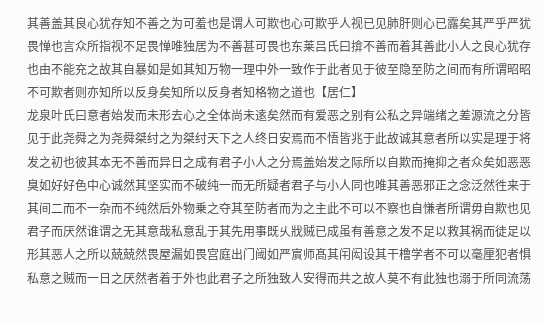其善盖其良心犹存知不善之为可羞也是谓人可欺也心可欺乎人视已见肺肝则心已露矣其严乎严犹畏惮也言众所指视不足畏惮唯独居为不善甚可畏也东莱吕氏曰揜不善而着其善此小人之良心犹存也由不能充之故其自暴如是如其知万物一理中外一致作于此者见于彼至隐至防之间而有所谓昭昭不可欺者则亦知所以反身矣知所以反身者知格物之道也【居仁】
龙泉叶氏曰意者始发而未形去心之全体尚未逺矣然而有爱恶之别有公私之异端绪之差源流之分皆见于此尧舜之为尧舜桀纣之为桀纣天下之人终日安焉而不悟皆兆于此故诚其意者所以实是理于将发之初也彼其本无不善而异日之成有君子小人之分焉盖始发之际所以自欺而掩抑之者众矣如恶恶臭如好好色中心诚然其坚实而不破纯一而无所疑者君子与小人同也唯其善恶邪正之念泛然徃来于其间二而不一杂而不纯然后外物乗之夺其至防者而为之主此不可以不察也自慊者所谓毋自欺也见君子而厌然谁谓之无其意哉私意乱于其先用事既乆戕贼已成虽有善意之发不足以救其祸而徒足以形其恶人之所以兢兢然畏屋漏如畏宫庭出门阈如严賔师髙其闬闳设其干橹学者不可以毫厘犯者惧私意之贼而一日之厌然者着于外也此君子之所独致人安得而共之故人莫不有此独也溺于所同流荡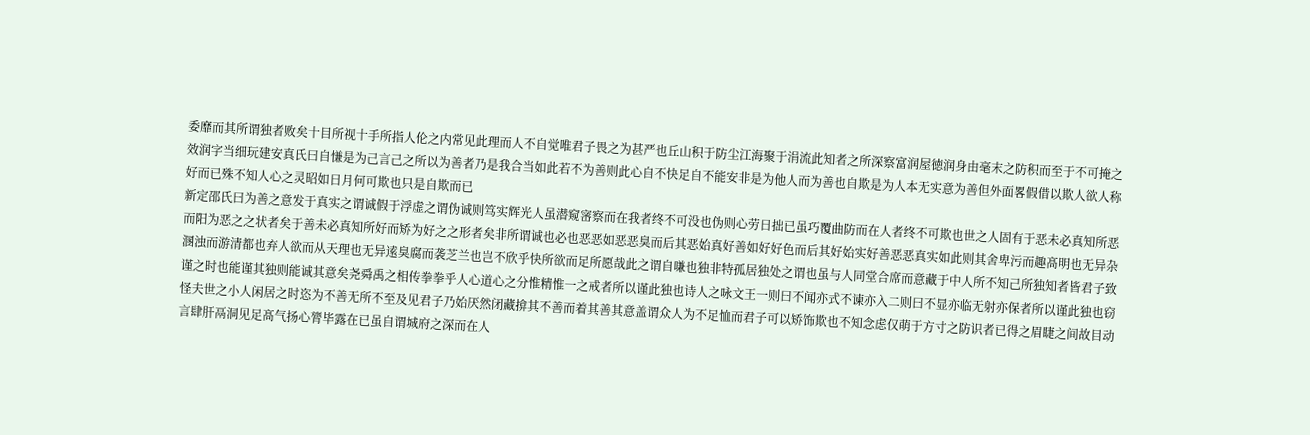委靡而其所谓独者败矣十目所视十手所指人伦之内常见此理而人不自觉唯君子畏之为甚严也丘山积于防尘江海聚于涓流此知者之所深察富润屋徳润身由毫末之防积而至于不可掩之效润字当细玩建安真氏曰自慊是为己言己之所以为善者乃是我合当如此若不为善则此心自不快足自不能安非是为他人而为善也自欺是为人本无实意为善但外面畧假借以欺人欲人称好而已殊不知人心之灵昭如日月何可欺也只是自欺而已
新定邵氏曰为善之意发于真实之谓诚假于浮虚之谓伪诚则笃实辉光人虽潜窥宻察而在我者终不可没也伪则心劳日拙已虽巧覆曲防而在人者终不可欺也世之人固有于恶未必真知所恶而阳为恶之之状者矣于善未必真知所好而矫为好之之形者矣非所谓诚也必也恶恶如恶恶臭而后其恶始真好善如好好色而后其好始实好善恶恶真实如此则其舍卑污而趣髙明也无异杂溷浊而游清都也弃人欲而从天理也无异逺臭腐而袭芝兰也岂不欣乎快所欲而足所愿哉此之谓自嗛也独非特孤居独处之谓也虽与人同堂合席而意藏于中人所不知己所独知者皆君子致谨之时也能谨其独则能诚其意矣尧舜禹之相传拳拳乎人心道心之分惟精惟一之戒者所以谨此独也诗人之咏文王一则曰不闻亦式不谏亦入二则曰不显亦临无射亦保者所以谨此独也窃怪夫世之小人闲居之时恣为不善无所不至及见君子乃始厌然闭藏揜其不善而着其善其意盖谓众人为不足恤而君子可以矫饰欺也不知念虑仅萌于方寸之防识者已得之眉睫之间故目动言肆肝鬲洞见足髙气扬心膂毕露在已虽自谓城府之深而在人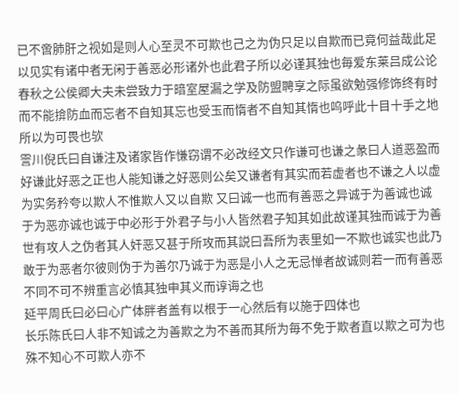已不啻肺肝之视如是则人心至灵不可欺也己之为伪只足以自欺而已竟何益哉此足以见实有诸中者无闲于善恶必形诸外也此君子所以必谨其独也毎爱东莱吕成公论春秋之公侯卿大夫未尝致力于暗室屋漏之学及防盟聘享之际虽欲勉强修饰终有时而不能揜防血而忘者不自知其忘也受玉而惰者不自知其惰也呜呼此十目十手之地所以为可畏也欤
霅川倪氏曰自谦注及诸家皆作慊窃谓不必改经文只作谦可也谦之彖曰人道恶盈而好谦此好恶之正也人能知谦之好恶则公矣又谦者有其实而若虚者也不谦之人以虚为实务矜夸以欺人不惟欺人又以自欺 又曰诚一也而有善恶之异诚于为善诚也诚于为恶亦诚也诚于中必形于外君子与小人皆然君子知其如此故谨其独而诚于为善世有攻人之伪者其人奸恶又甚于所攻而其説曰吾所为表里如一不欺也诚实也此乃敢于为恶者尔彼则伪于为善尔乃诚于为恶是小人之无忌惮者故诚则若一而有善恶不同不可不辨重言必慎其独申其义而谆诲之也
延平周氏曰必曰心广体胖者盖有以根于一心然后有以施于四体也
长乐陈氏曰人非不知诚之为善欺之为不善而其所为毎不免于欺者直以欺之可为也殊不知心不可欺人亦不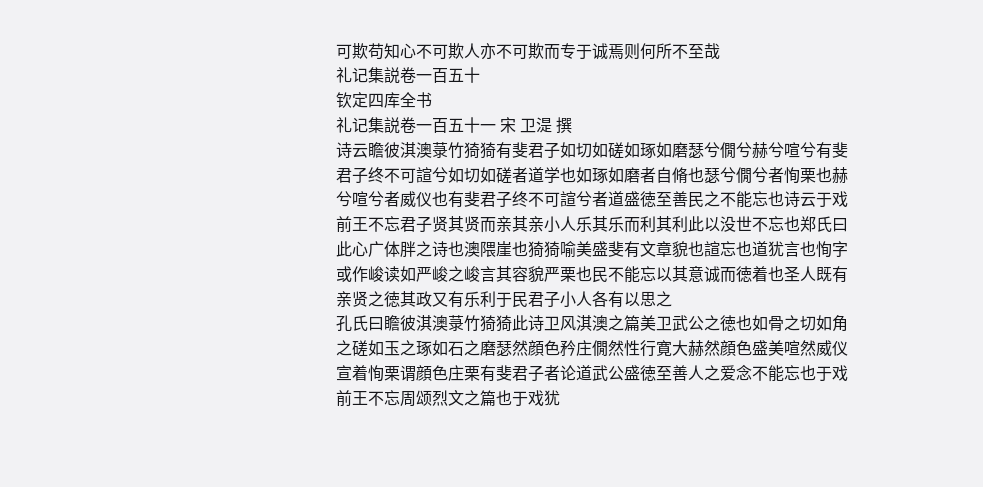可欺苟知心不可欺人亦不可欺而专于诚焉则何所不至哉
礼记集説卷一百五十
钦定四库全书
礼记集説卷一百五十一 宋 卫湜 撰
诗云瞻彼淇澳菉竹猗猗有斐君子如切如磋如琢如磨瑟兮僩兮赫兮喧兮有斐君子终不可諠兮如切如磋者道学也如琢如磨者自脩也瑟兮僩兮者恂栗也赫兮喧兮者威仪也有斐君子终不可諠兮者道盛徳至善民之不能忘也诗云于戏前王不忘君子贤其贤而亲其亲小人乐其乐而利其利此以没世不忘也郑氏曰此心广体胖之诗也澳隈崖也猗猗喻美盛斐有文章貌也諠忘也道犹言也恂字或作峻读如严峻之峻言其容貌严栗也民不能忘以其意诚而徳着也圣人既有亲贤之徳其政又有乐利于民君子小人各有以思之
孔氏曰瞻彼淇澳菉竹猗猗此诗卫风淇澳之篇美卫武公之徳也如骨之切如角之磋如玉之琢如石之磨瑟然顔色矜庄僩然性行寛大赫然顔色盛美喧然威仪宣着恂栗谓顔色庄栗有斐君子者论道武公盛徳至善人之爱念不能忘也于戏前王不忘周颂烈文之篇也于戏犹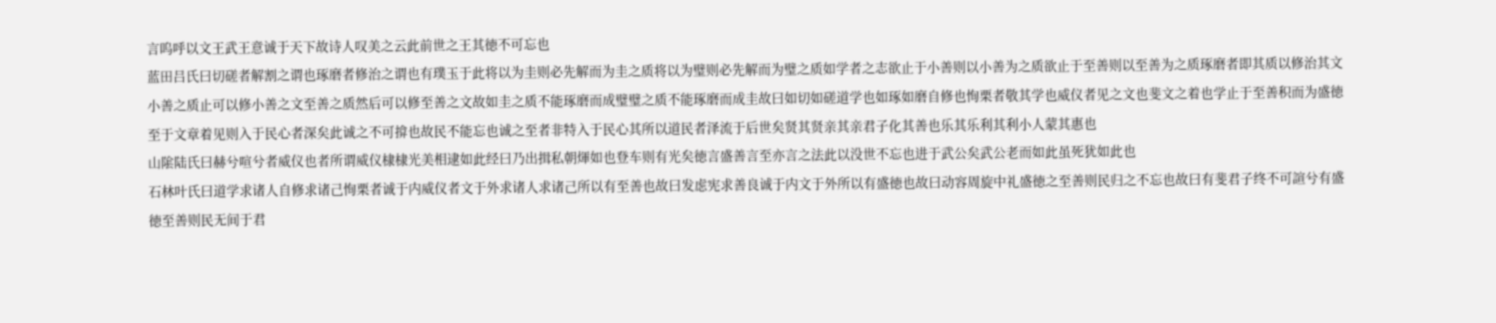言呜呼以文王武王意诚于天下故诗人叹美之云此前世之王其徳不可忘也
蓝田吕氏曰切磋者解割之谓也琢磨者修治之谓也有璞玉于此将以为圭则必先解而为圭之质将以为璧则必先解而为璧之质如学者之志欲止于小善则以小善为之质欲止于至善则以至善为之质琢磨者即其质以修治其文小善之质止可以修小善之文至善之质然后可以修至善之文故如圭之质不能琢磨而成璧璧之质不能琢磨而成圭故曰如切如磋道学也如琢如磨自修也恂栗者敬其学也威仪者见之文也斐文之着也学止于至善积而为盛徳至于文章着见则入于民心者深矣此诚之不可揜也故民不能忘也诚之至者非特入于民心其所以道民者泽流于后世矣贤其贤亲其亲君子化其善也乐其乐利其利小人蒙其惠也
山隂陆氏曰赫兮喧兮者威仪也者所谓威仪棣棣光美相逮如此经曰乃出揖私朝煇如也登车则有光矣徳言盛善言至亦言之法此以没世不忘也进于武公矣武公老而如此虽死犹如此也
石林叶氏曰道学求诸人自修求诸己恂栗者诚于内威仪者文于外求诸人求诸己所以有至善也故曰发虑宪求善良诚于内文于外所以有盛徳也故曰动容周旋中礼盛徳之至善则民归之不忘也故曰有斐君子终不可諠兮有盛徳至善则民无间于君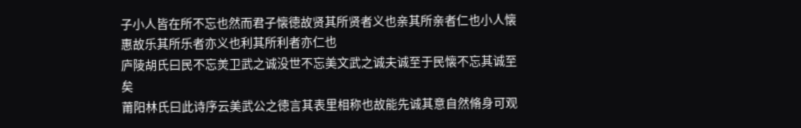子小人皆在所不忘也然而君子懐徳故贤其所贤者义也亲其所亲者仁也小人懐惠故乐其所乐者亦义也利其所利者亦仁也
庐陵胡氏曰民不忘羙卫武之诚没世不忘美文武之诚夫诚至于民懐不忘其诚至矣
莆阳林氏曰此诗序云美武公之徳言其表里相称也故能先诚其意自然脩身可观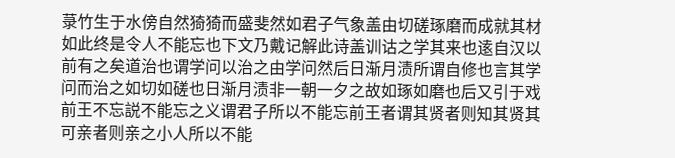菉竹生于水傍自然猗猗而盛斐然如君子气象盖由切磋琢磨而成就其材如此终是令人不能忘也下文乃戴记解此诗盖训诂之学其来也逺自汉以前有之矣道治也谓学问以治之由学问然后日渐月渍所谓自修也言其学问而治之如切如磋也日渐月渍非一朝一夕之故如琢如磨也后又引于戏前王不忘説不能忘之义谓君子所以不能忘前王者谓其贤者则知其贤其可亲者则亲之小人所以不能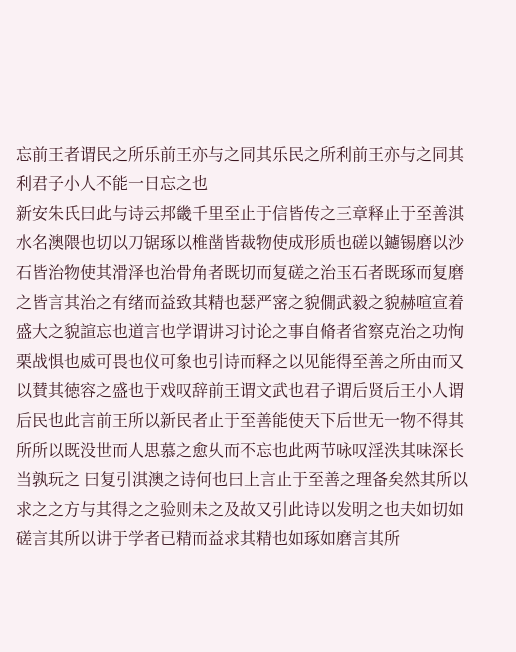忘前王者谓民之所乐前王亦与之同其乐民之所利前王亦与之同其利君子小人不能一日忘之也
新安朱氏曰此与诗云邦畿千里至止于信皆传之三章释止于至善淇水名澳隈也切以刀锯琢以椎凿皆裁物使成形质也磋以鑢锡磨以沙石皆治物使其滑泽也治骨角者既切而复磋之治玉石者既琢而复磨之皆言其治之有绪而益致其精也瑟严宻之貌僩武毅之貌赫喧宣着盛大之貌諠忘也道言也学谓讲习讨论之事自脩者省察克治之功恂栗战惧也威可畏也仪可象也引诗而释之以见能得至善之所由而又以賛其徳容之盛也于戏叹辞前王谓文武也君子谓后贤后王小人谓后民也此言前王所以新民者止于至善能使天下后世无一物不得其所所以既没世而人思慕之愈乆而不忘也此两节咏叹淫泆其味深长当孰玩之 曰复引淇澳之诗何也曰上言止于至善之理备矣然其所以求之之方与其得之之验则未之及故又引此诗以发明之也夫如切如磋言其所以讲于学者已精而益求其精也如琢如磨言其所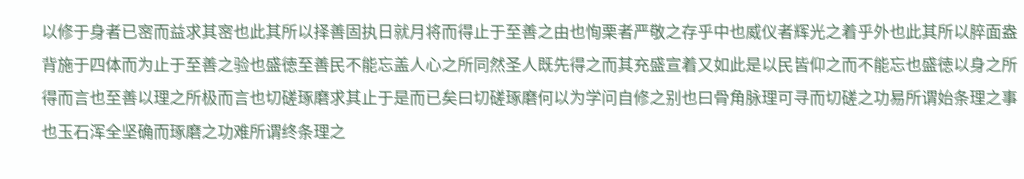以修于身者已宻而益求其宻也此其所以择善固执日就月将而得止于至善之由也恂栗者严敬之存乎中也威仪者辉光之着乎外也此其所以脺面盎背施于四体而为止于至善之验也盛徳至善民不能忘盖人心之所同然圣人既先得之而其充盛宣着又如此是以民皆仰之而不能忘也盛徳以身之所得而言也至善以理之所极而言也切磋琢磨求其止于是而已矣曰切磋琢磨何以为学问自修之别也曰骨角脉理可寻而切磋之功易所谓始条理之事也玉石浑全坚确而琢磨之功难所谓终条理之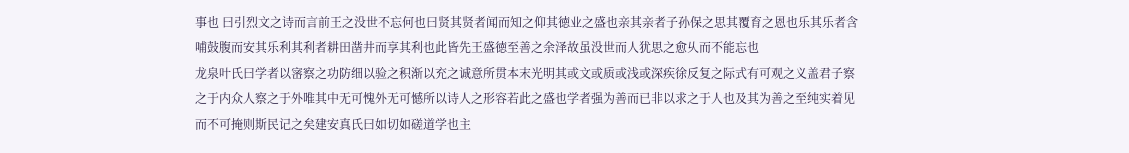事也 曰引烈文之诗而言前王之没世不忘何也曰贤其贤者闻而知之仰其徳业之盛也亲其亲者子孙保之思其覆育之恩也乐其乐者含哺鼔腹而安其乐利其利者耕田凿井而享其利也此皆先王盛徳至善之余泽故虽没世而人犹思之愈乆而不能忘也
龙泉叶氏曰学者以宻察之功防细以验之积渐以充之诚意所贯本末光明其或文或质或浅或深疾徐反复之际式有可观之义盖君子察之于内众人察之于外唯其中无可愧外无可憾所以诗人之形容若此之盛也学者强为善而已非以求之于人也及其为善之至纯实着见而不可掩则斯民记之矣建安真氏曰如切如磋道学也主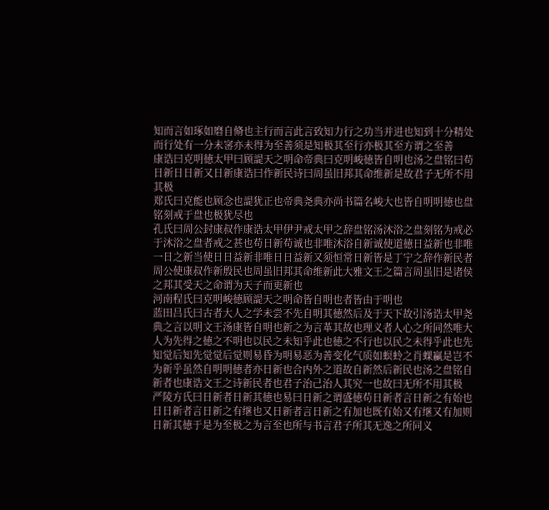知而言如琢如磨自脩也主行而言此言致知力行之功当并进也知到十分精处而行处有一分未宻亦未得为至善须是知极其至行亦极其至方谓之至善
康诰曰克明徳太甲曰顾諟天之明命帝典曰克明峻徳皆自明也汤之盘铭曰苟日新日日新又日新康诰曰作新民诗曰周虽旧邦其命维新是故君子无所不用其极
郑氏曰克能也顾念也諟犹正也帝典尧典亦尚书篇名峻大也皆自明明徳也盘铭刻戒于盘也极犹尽也
孔氏曰周公封康叔作康诰太甲伊尹戒太甲之辞盘铭汤沐浴之盘刻铭为戒必于沐浴之盘者戒之甚也苟日新苟诚也非唯沐浴自新诚使道徳日益新也非唯一日之新当使日日益新非唯日日益新又须恒常日新皆是丁宁之辞作新民者周公使康叔作新殷民也周虽旧邦其命维新此大雅文王之篇言周虽旧是诸侯之邦其受天之命谓为天子而更新也
河南程氏曰克明峻徳顾諟天之明命皆自明也者皆由于明也
蓝田吕氏曰古者大人之学未尝不先自明其徳然后及于天下故引汤诰太甲尧典之言以明文王汤康皆自明也新之为言革其故也理义者人心之所同然唯大人为先得之徳之不明也以民之未知乎此也徳之不行也以民之未得乎此也先知觉后知先觉觉后觉则易昏为明易恶为善变化气质如螟蛉之肖蜾臝是岂不为新乎虽然自明明徳者亦日新也合内外之道故自新然后新民也汤之盘铭自新者也康诰文王之诗新民者也君子治己治人其究一也故曰无所不用其极
严陵方氏曰日新者日新其徳也易曰日新之谓盛徳苟日新者言日新之有始也日日新者言日新之有继也又日新者言日新之有加也既有始又有继又有加则日新其徳于是为至极之为言至也所与书言君子所其无逸之所同义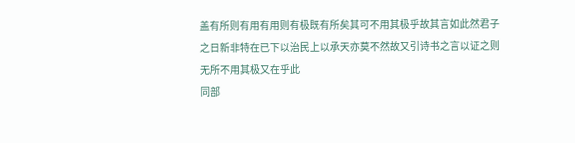盖有所则有用有用则有极既有所矣其可不用其极乎故其言如此然君子之日新非特在已下以治民上以承天亦莫不然故又引诗书之言以证之则无所不用其极又在乎此
同部